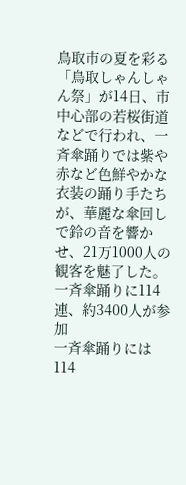鳥取市の夏を彩る「鳥取しゃんしゃん祭」が14日、市中心部の若桜街道などで行われ、一斉傘踊りでは紫や赤など色鮮やかな衣装の踊り手たちが、華麗な傘回しで鈴の音を響かせ、21万1000人の観客を魅了した。
一斉傘踊りに114連、約3400人が参加
一斉傘踊りには114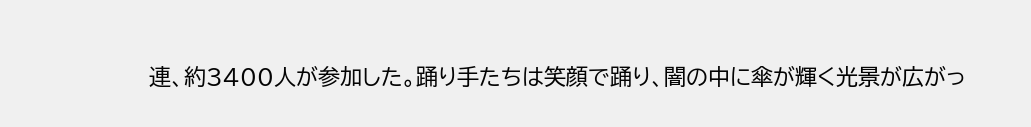連、約3400人が参加した。踊り手たちは笑顔で踊り、闇の中に傘が輝く光景が広がっ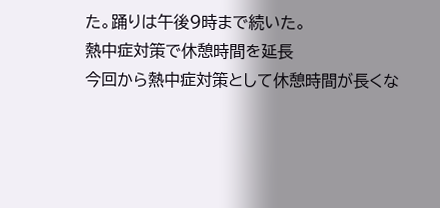た。踊りは午後9時まで続いた。
熱中症対策で休憩時間を延長
今回から熱中症対策として休憩時間が長くな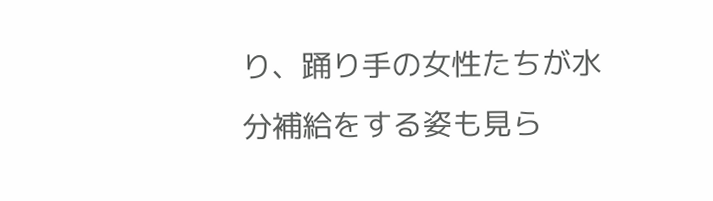り、踊り手の女性たちが水分補給をする姿も見ら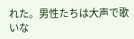れた。男性たちは大声で歌いな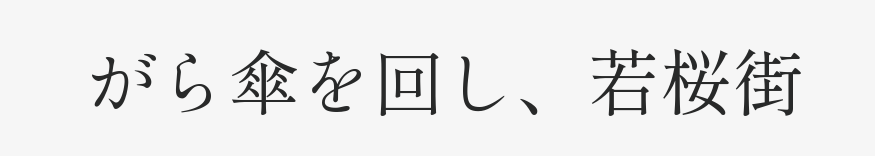がら傘を回し、若桜街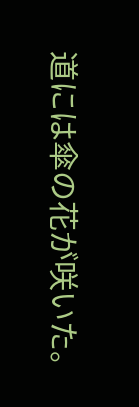道には傘の花が咲いた。